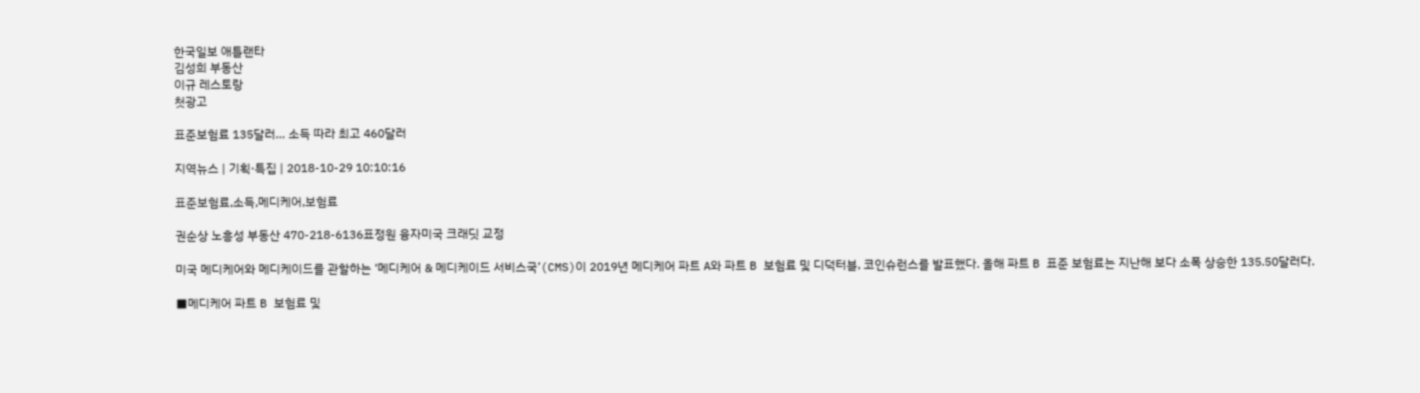한국일보 애틀랜타
김성희 부동산
이규 레스토랑
첫광고

표준보험료 135달러… 소득 따라 최고 460달러

지역뉴스 | 기획·특집 | 2018-10-29 10:10:16

표준보험료,소득,메디케어,보험료

권순상 노흥성 부동산 470-218-6136표정원 융자미국 크래딧 교정

미국 메디케어와 메디케이드를 관할하는 ‘메디케어 & 메디케이드 서비스국’(CMS)이 2019년 메디케어 파트 A와 파트 B 보험료 및 디덕터블, 코인슈런스를 발표했다. 올해 파트 B 표준 보험료는 지난해 보다 소폭 상승한 135.50달러다.

■메디케어 파트 B 보험료 및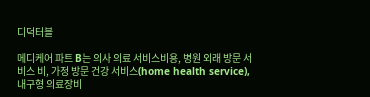디덕터블

메디케어 파트 B는 의사 의료 서비스비용, 병원 외래 방문 서비스 비, 가정 방문 건강 서비스(home health service), 내구형 의료장비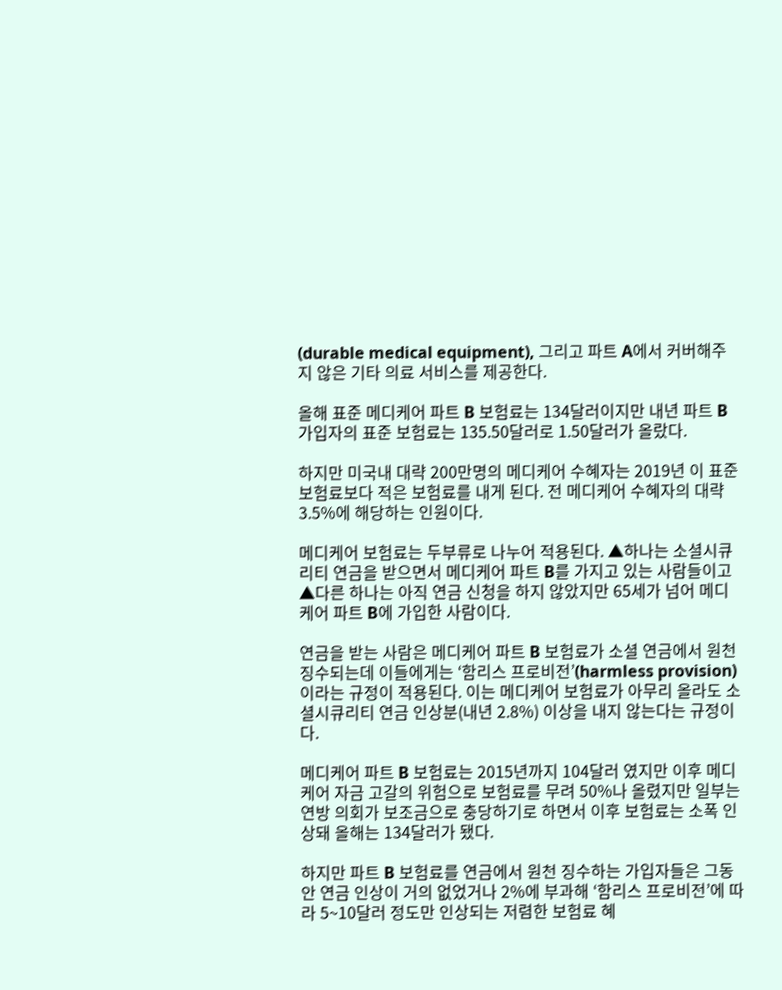(durable medical equipment), 그리고 파트 A에서 커버해주지 않은 기타 의료 서비스를 제공한다.

올해 표준 메디케어 파트 B 보험료는 134달러이지만 내년 파트 B 가입자의 표준 보험료는 135.50달러로 1.50달러가 올랐다.

하지만 미국내 대략 200만명의 메디케어 수혜자는 2019년 이 표준 보험료보다 적은 보험료를 내게 된다. 전 메디케어 수혜자의 대략 3.5%에 해당하는 인원이다.

메디케어 보험료는 두부류로 나누어 적용된다. ▲하나는 소셜시큐리티 연금을 받으면서 메디케어 파트 B를 가지고 있는 사람들이고 ▲다른 하나는 아직 연금 신청을 하지 않았지만 65세가 넘어 메디케어 파트 B에 가입한 사람이다.

연금을 받는 사람은 메디케어 파트 B 보험료가 소셜 연금에서 원천 징수되는데 이들에게는 ‘함리스 프로비전’(harmless provision)이라는 규정이 적용된다. 이는 메디케어 보험료가 아무리 올라도 소셜시큐리티 연금 인상분(내년 2.8%) 이상을 내지 않는다는 규정이다.

메디케어 파트 B 보험료는 2015년까지 104달러 였지만 이후 메디케어 자금 고갈의 위험으로 보험료를 무려 50%나 올렸지만 일부는 연방 의회가 보조금으로 충당하기로 하면서 이후 보험료는 소폭 인상돼 올해는 134달러가 됐다.

하지만 파트 B 보험료를 연금에서 원천 징수하는 가입자들은 그동안 연금 인상이 거의 없었거나 2%에 부과해 ‘함리스 프로비전’에 따라 5~10달러 정도만 인상되는 저렴한 보험료 혜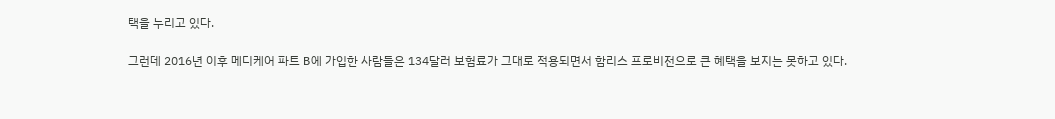택을 누리고 있다.

그런데 2016년 이후 메디케어 파트 B에 가입한 사람들은 134달러 보험료가 그대로 적용되면서 함리스 프로비전으로 큰 혜택을 보지는 못하고 있다.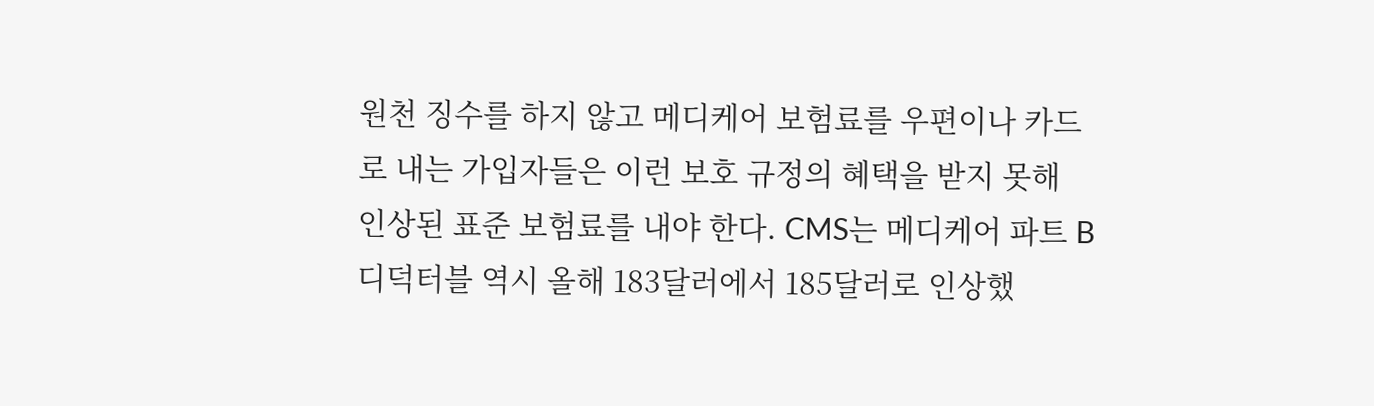원천 징수를 하지 않고 메디케어 보험료를 우편이나 카드로 내는 가입자들은 이런 보호 규정의 혜택을 받지 못해 인상된 표준 보험료를 내야 한다. CMS는 메디케어 파트 B 디덕터블 역시 올해 183달러에서 185달러로 인상했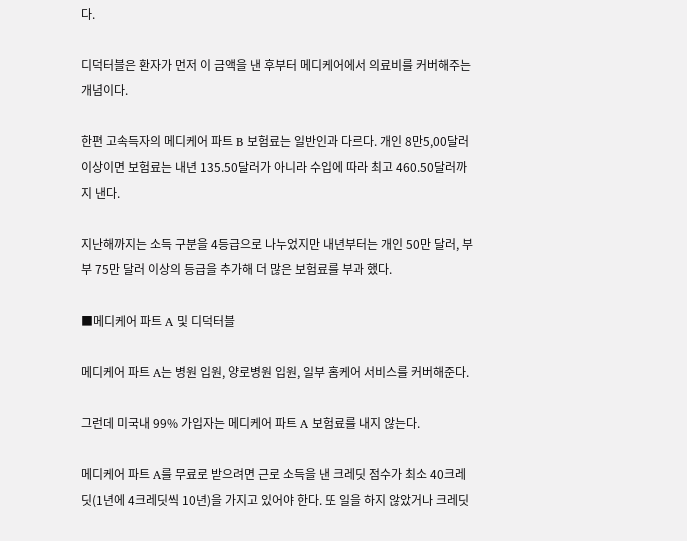다.

디덕터블은 환자가 먼저 이 금액을 낸 후부터 메디케어에서 의료비를 커버해주는 개념이다.

한편 고속득자의 메디케어 파트 B 보험료는 일반인과 다르다. 개인 8만5,00달러 이상이면 보험료는 내년 135.50달러가 아니라 수입에 따라 최고 460.50달러까지 낸다.

지난해까지는 소득 구분을 4등급으로 나누었지만 내년부터는 개인 50만 달러, 부부 75만 달러 이상의 등급을 추가해 더 많은 보험료를 부과 했다.

■메디케어 파트 A 및 디덕터블

메디케어 파트 A는 병원 입원, 양로병원 입원, 일부 홈케어 서비스를 커버해준다.

그런데 미국내 99% 가입자는 메디케어 파트 A 보험료를 내지 않는다.

메디케어 파트 A를 무료로 받으려면 근로 소득을 낸 크레딧 점수가 최소 40크레딧(1년에 4크레딧씩 10년)을 가지고 있어야 한다. 또 일을 하지 않았거나 크레딧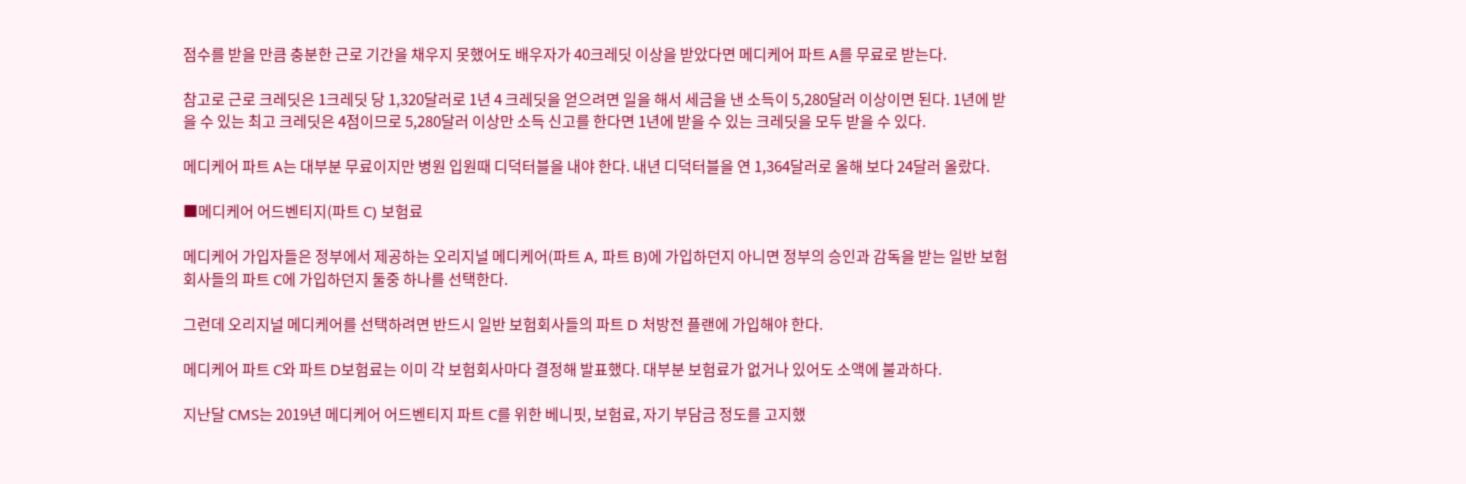점수를 받을 만큼 충분한 근로 기간을 채우지 못했어도 배우자가 40크레딧 이상을 받았다면 메디케어 파트 A를 무료로 받는다.

참고로 근로 크레딧은 1크레딧 당 1,320달러로 1년 4 크레딧을 얻으려면 일을 해서 세금을 낸 소득이 5,280달러 이상이면 된다. 1년에 받을 수 있는 최고 크레딧은 4점이므로 5,280달러 이상만 소득 신고를 한다면 1년에 받을 수 있는 크레딧을 모두 받을 수 있다.

메디케어 파트 A는 대부분 무료이지만 병원 입원때 디덕터블을 내야 한다. 내년 디덕터블을 연 1,364달러로 올해 보다 24달러 올랐다.

■메디케어 어드벤티지(파트 C) 보험료

메디케어 가입자들은 정부에서 제공하는 오리지널 메디케어(파트 A, 파트 B)에 가입하던지 아니면 정부의 승인과 감독을 받는 일반 보험회사들의 파트 C에 가입하던지 둘중 하나를 선택한다.

그런데 오리지널 메디케어를 선택하려면 반드시 일반 보험회사들의 파트 D 처방전 플랜에 가입해야 한다.

메디케어 파트 C와 파트 D보험료는 이미 각 보험회사마다 결정해 발표했다. 대부분 보험료가 없거나 있어도 소액에 불과하다.

지난달 CMS는 2019년 메디케어 어드벤티지 파트 C를 위한 베니핏, 보험료, 자기 부담금 정도를 고지했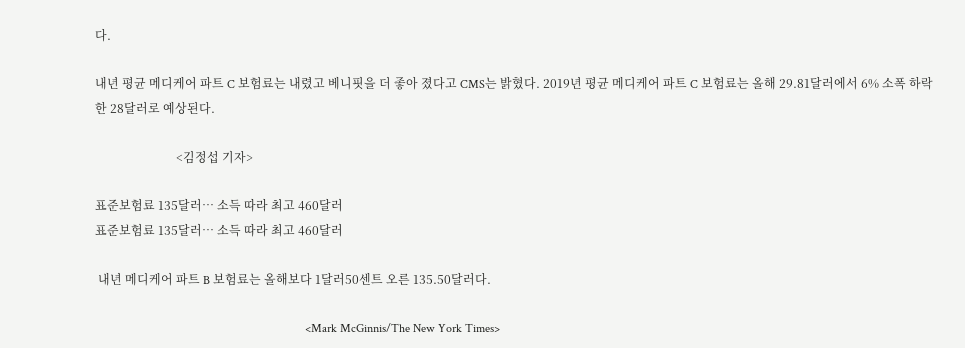다.

내년 평균 메디케어 파트 C 보험료는 내렸고 베니핏을 더 좋아 졌다고 CMS는 밝혔다. 2019년 평균 메디케어 파트 C 보험료는 올해 29.81달러에서 6% 소폭 하락한 28달러로 예상된다.

                           <김정섭 기자>

표준보험료 135달러… 소득 따라 최고 460달러
표준보험료 135달러… 소득 따라 최고 460달러

 내년 메디케어 파트 B 보험료는 올해보다 1달러50센트 오른 135.50달러다.

                                                                      <Mark McGinnis/The New York Times>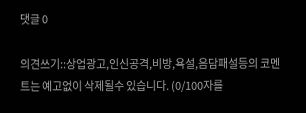댓글 0

의견쓰기::상업광고,인신공격,비방,욕설,음담패설등의 코멘트는 예고없이 삭제될수 있습니다. (0/100자를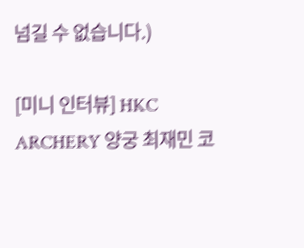넘길 수 없습니다.)

[미니 인터뷰] HKC  ARCHERY 양궁 최재민 코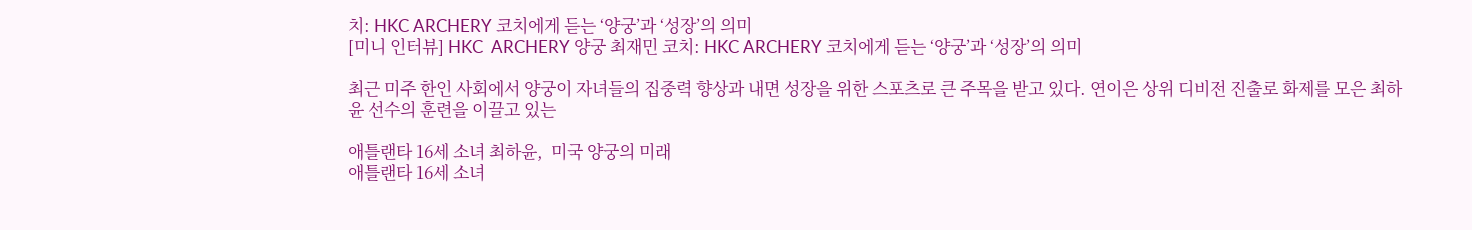치: HKC ARCHERY 코치에게 듣는 ‘양궁’과 ‘성장’의 의미
[미니 인터뷰] HKC  ARCHERY 양궁 최재민 코치: HKC ARCHERY 코치에게 듣는 ‘양궁’과 ‘성장’의 의미

최근 미주 한인 사회에서 양궁이 자녀들의 집중력 향상과 내면 성장을 위한 스포츠로 큰 주목을 받고 있다. 연이은 상위 디비전 진출로 화제를 모은 최하윤 선수의 훈련을 이끌고 있는

애틀랜타 16세 소녀 최하윤,  미국 양궁의 미래
애틀랜타 16세 소녀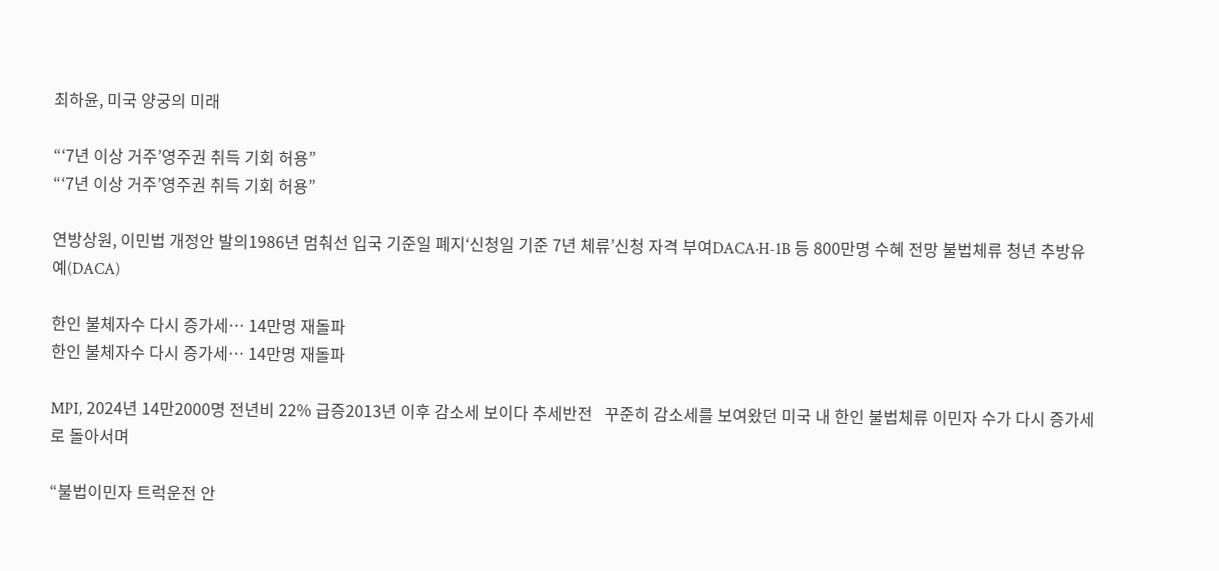최하윤, 미국 양궁의 미래

“‘7년 이상 거주’영주권 취득 기회 허용”
“‘7년 이상 거주’영주권 취득 기회 허용”

연방상원, 이민법 개정안 발의1986년 멈춰선 입국 기준일 폐지‘신청일 기준 7년 체류’신청 자격 부여DACA·H-1B 등 800만명 수혜 전망 불법체류 청년 추방유예(DACA)

한인 불체자수 다시 증가세… 14만명 재돌파
한인 불체자수 다시 증가세… 14만명 재돌파

MPI, 2024년 14만2000명 전년비 22% 급증2013년 이후 감소세 보이다 추세반전   꾸준히 감소세를 보여왔던 미국 내 한인 불법체류 이민자 수가 다시 증가세로 돌아서며

“불법이민자 트럭운전 안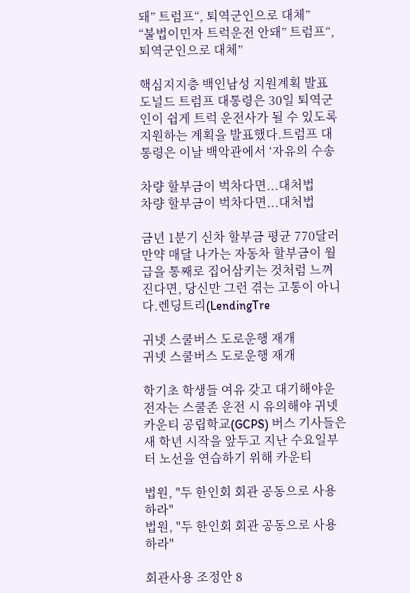돼” 트럼프“, 퇴역군인으로 대체”
“불법이민자 트럭운전 안돼” 트럼프“, 퇴역군인으로 대체”

핵심지지층 백인남성 지원계획 발표 도널드 트럼프 대통령은 30일 퇴역군인이 쉽게 트럭 운전사가 될 수 있도록 지원하는 계획을 발표했다.트럼프 대통령은 이날 백악관에서 ‘자유의 수송

차량 할부금이 벅차다면...대처법
차량 할부금이 벅차다면...대처법

금년 1분기 신차 할부금 평균 770달러 만약 매달 나가는 자동차 할부금이 월급을 통째로 집어삼키는 것처럼 느껴진다면, 당신만 그런 겪는 고통이 아니다.렌딩트리(LendingTre

귀넷 스쿨버스 도로운행 재개
귀넷 스쿨버스 도로운행 재개

학기초 학생들 여유 갖고 대기해야운전자는 스쿨존 운전 시 유의해야 귀넷 카운티 공립학교(GCPS) 버스 기사들은 새 학년 시작을 앞두고 지난 수요일부터 노선을 연습하기 위해 카운티

법원, "두 한인회 회관 공동으로 사용하라"
법원, "두 한인회 회관 공동으로 사용하라"

회관사용 조정안 8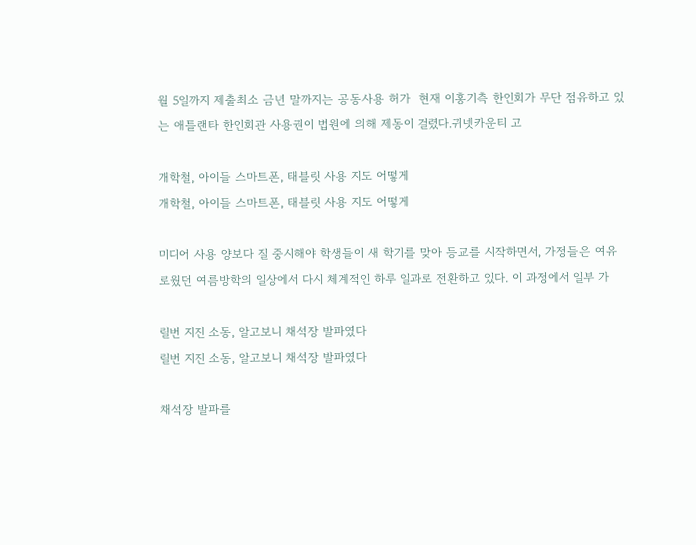월 5일까지 제출최소 금년 말까지는 공동사용 허가  현재 이홍기측 한인회가 무단 점유하고 있는 애틀랜타 한인회관 사용권이 법원에 의해 제동이 걸렸다.귀넷카운티 고

개학철, 아이들 스마트폰, 태블릿 사용 지도 어떻게
개학철, 아이들 스마트폰, 태블릿 사용 지도 어떻게

미디어 사용 양보다 질 중시해야 학생들이 새 학기를 맞아 등교를 시작하면서, 가정들은 여유로웠던 여름방학의 일상에서 다시 체계적인 하루 일과로 전환하고 있다. 이 과정에서 일부 가

릴번 지진 소동, 알고보니 채석장 발파였다
릴번 지진 소동, 알고보니 채석장 발파였다

채석장 발파를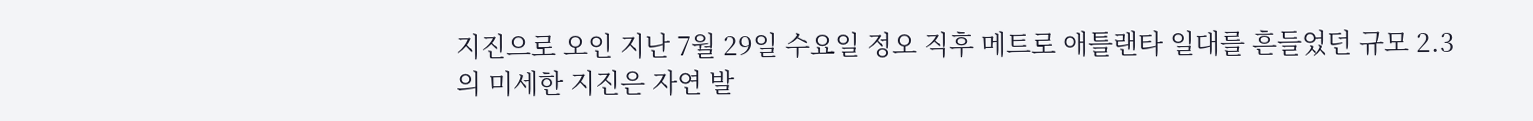지진으로 오인 지난 7월 29일 수요일 정오 직후 메트로 애틀랜타 일대를 흔들었던 규모 2.3의 미세한 지진은 자연 발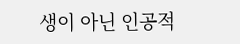생이 아닌 인공적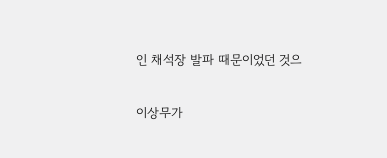인 채석장 발파 때문이었던 것으

이상무가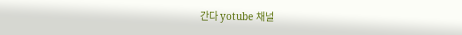간다 yotube 채널